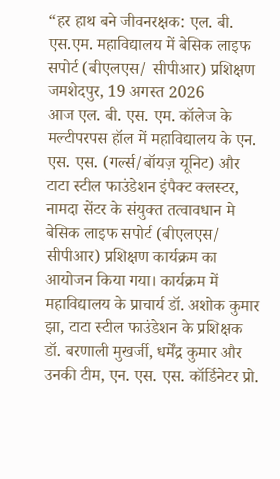“हर हाथ बने जीवनरक्षक: एल. बी. एस.एम. महाविद्यालय में बेसिक लाइफ सपोर्ट (बीएलएस/ सीपीआर) प्रशिक्षण
जमशेदपुर, 19 अगस्त 2026
आज एल. बी. एस. एम. कॉलेज के मल्टीपरपस हॉल में महाविद्यालय के एन. एस. एस. (गर्ल्स/बॉयज़ यूनिट) और टाटा स्टील फाउंडेशन इंपैक्ट क्लस्टर, नामदा सेंटर के संयुक्त तत्वावधान मे बेसिक लाइफ सपोर्ट (बीएलएस/ सीपीआर) प्रशिक्षण कार्यक्रम का आयोजन किया गया। कार्यक्रम में महाविद्यालय के प्राचार्य डॉ. अशोक कुमार झा, टाटा स्टील फाउंडेशन के प्रशिक्षक डॉ. बरणाली मुखर्जी, धर्मेंद्र कुमार और उनकी टीम, एन. एस. एस. कॉर्डिनेटर प्रो.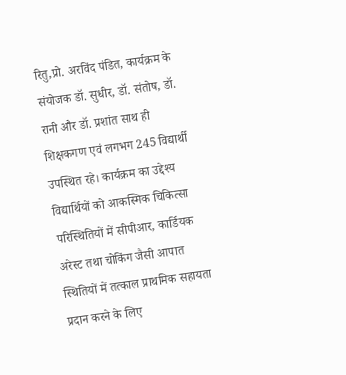रितु,प्रो. अरविंद पंडित, कार्यक्रम के संयोजक डॉ. सुधीर, डॉ. संतोष, डॉ. रानी और डॉ. प्रशांत साथ ही शिक्षकगण एवं लगभग 245 विद्यार्थी उपस्थित रहे। कार्यक्रम का उद्देश्य विद्यार्थियों को आकस्मिक चिकित्सा परिस्थितियों में सीपीआर, कार्डियक अरेस्ट तथा चोकिंग जैसी आपात स्थितियों में तत्काल प्राथमिक सहायता प्रदान करने के लिए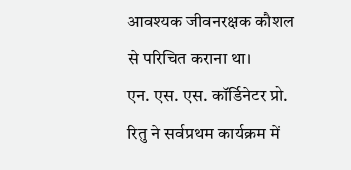आवश्यक जीवनरक्षक कौशल से परिचित कराना था।
एन. एस. एस. कॉर्डिनेटर प्रो. रितु ने सर्वप्रथम कार्यक्रम में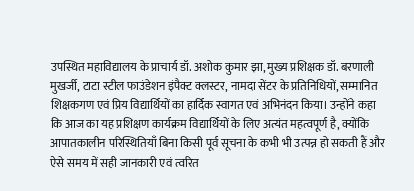उपस्थित महाविद्यालय के प्राचार्य डॉ. अशोक कुमार झा, मुख्य प्रशिक्षक डॉ. बरणाली मुखर्जी, टाटा स्टील फाउंडेशन इंपैक्ट क्लस्टर, नामदा सेंटर के प्रतिनिधियों, सम्मानित शिक्षकगण एवं प्रिय विद्यार्थियों का हार्दिक स्वागत एवं अभिनंदन किया। उन्होंने कहा कि आज का यह प्रशिक्षण कार्यक्रम विद्यार्थियों के लिए अत्यंत महत्वपूर्ण है, क्योंकि आपातकालीन परिस्थितियाँ बिना किसी पूर्व सूचना के कभी भी उत्पन्न हो सकती हैं और ऐसे समय में सही जानकारी एवं त्वरित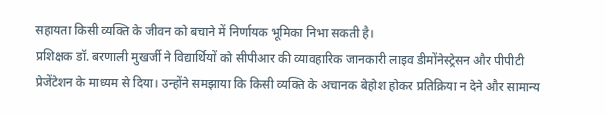सहायता किसी व्यक्ति के जीवन को बचाने में निर्णायक भूमिका निभा सकती है।
प्रशिक्षक डॉ. बरणाली मुखर्जी ने विद्यार्थियों को सीपीआर की व्यावहारिक जानकारी लाइव डीमोंनेस्ट्रेसन और पीपीटी प्रेजेंटेशन के माध्यम से दिया। उन्होंने समझाया कि किसी व्यक्ति के अचानक बेहोश होकर प्रतिक्रिया न देने और सामान्य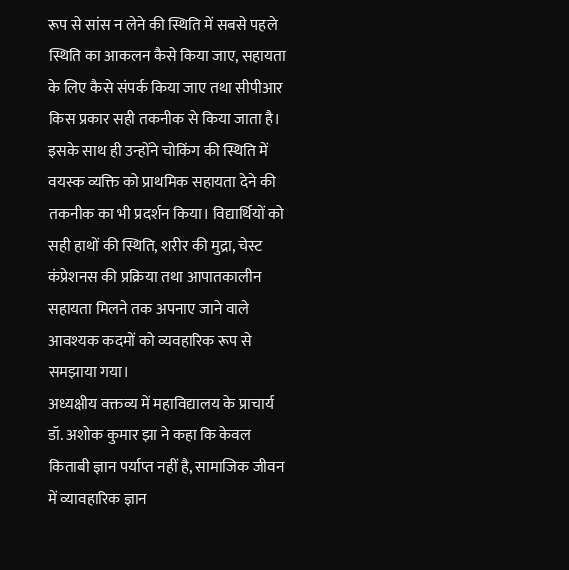रूप से सांस न लेने की स्थिति में सबसे पहले स्थिति का आकलन कैसे किया जाए, सहायता के लिए कैसे संपर्क किया जाए तथा सीपीआर किस प्रकार सही तकनीक से किया जाता है। इसके साथ ही उन्होंने चोकिंग की स्थिति में वयस्क व्यक्ति को प्राथमिक सहायता देने की तकनीक का भी प्रदर्शन किया। विद्यार्थियों को सही हाथों की स्थिति, शरीर की मुद्रा, चेस्ट कंप्रेशनस की प्रक्रिया तथा आपातकालीन सहायता मिलने तक अपनाए जाने वाले आवश्यक कदमों को व्यवहारिक रूप से समझाया गया।
अध्यक्षीय वक्तव्य में महाविद्यालय के प्राचार्य डॉ. अशोक कुमार झा ने कहा कि केवल किताबी ज्ञान पर्याप्त नहीं है, सामाजिक जीवन में व्यावहारिक ज्ञान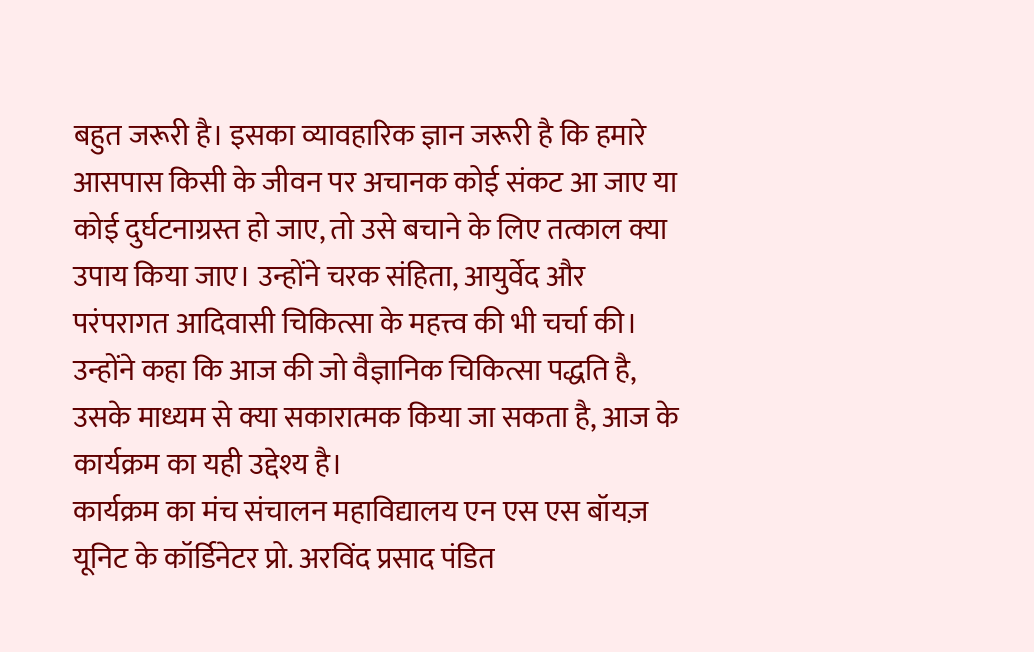बहुत जरूरी है। इसका व्यावहारिक ज्ञान जरूरी है कि हमारे आसपास किसी के जीवन पर अचानक कोई संकट आ जाए या कोई दुर्घटनाग्रस्त हो जाए, तो उसे बचाने के लिए तत्काल क्या उपाय किया जाए। उन्होंने चरक संहिता, आयुर्वेद और परंपरागत आदिवासी चिकित्सा के महत्त्व की भी चर्चा की। उन्होंने कहा कि आज की जो वैज्ञानिक चिकित्सा पद्धति है, उसके माध्यम से क्या सकारात्मक किया जा सकता है, आज के कार्यक्रम का यही उद्देश्य है।
कार्यक्रम का मंच संचालन महाविद्यालय एन एस एस बॉयज़ यूनिट के कॉर्डिनेटर प्रो. अरविंद प्रसाद पंडित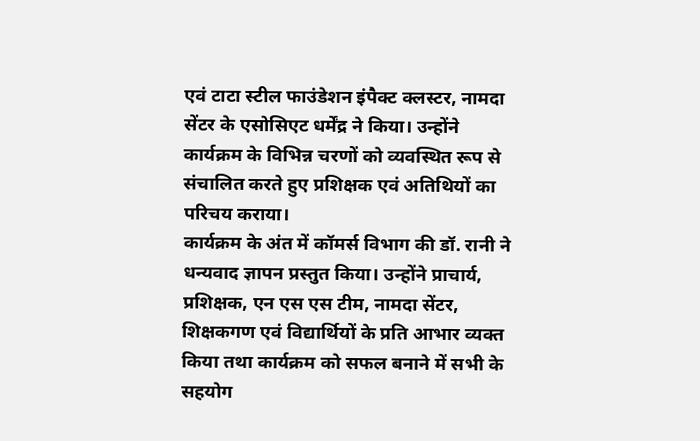एवं टाटा स्टील फाउंडेशन इंपैक्ट क्लस्टर, नामदा सेंटर के एसोसिएट धर्मेंद्र ने किया। उन्होंने कार्यक्रम के विभिन्न चरणों को व्यवस्थित रूप से संचालित करते हुए प्रशिक्षक एवं अतिथियों का परिचय कराया।
कार्यक्रम के अंत में कॉमर्स विभाग की डॉ. रानी ने धन्यवाद ज्ञापन प्रस्तुत किया। उन्होंने प्राचार्य, प्रशिक्षक, एन एस एस टीम, नामदा सेंटर, शिक्षकगण एवं विद्यार्थियों के प्रति आभार व्यक्त किया तथा कार्यक्रम को सफल बनाने में सभी के सहयोग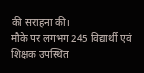की सराहना की।
मौके पर लगभग 245 विद्यार्थी एवं शिक्षक उपस्थित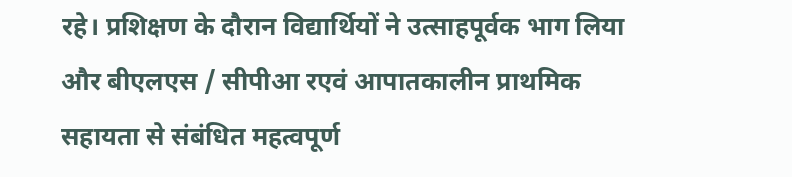रहे। प्रशिक्षण के दौरान विद्यार्थियों ने उत्साहपूर्वक भाग लिया और बीएलएस / सीपीआ रएवं आपातकालीन प्राथमिक सहायता से संबंधित महत्वपूर्ण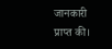जानकारी प्राप्त की।